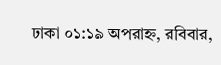ঢাকা ০১:১৯ অপরাহ্ন, রবিবার,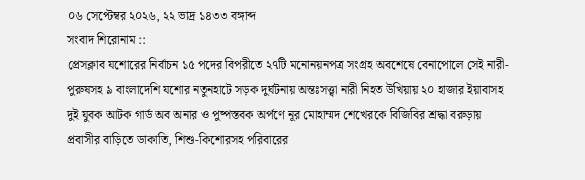০৬ সেপ্টেম্বর ২০২৬, ২২ ভাদ্র ১৪৩৩ বঙ্গাব্দ
সংবাদ শিরোনাম ::
প্রেসক্লাব যশোরের নির্বাচন ১৫ পদের বিপরীতে ২৭টি মনোনয়নপত্র সংগ্রহ অবশেষে বেনাপোলে সেই নারী-পুরুষসহ ৯ বাংলাদেশি যশোর নতুনহাটে সড়ক দুর্ঘটনায় অন্তঃসত্ত্বা নারী নিহত উখিয়ায় ২০ হাজার ইয়াবাসহ দুই যুবক আটক গার্ড অব অনার ও পুষ্পস্তবক অর্পণে নূর মোহাম্মদ শেখেরকে বিজিবির শ্রদ্ধা বরুড়ায় প্রবাসীর বাড়িতে ডাকাতি, শিশু-কিশোরসহ পরিবারের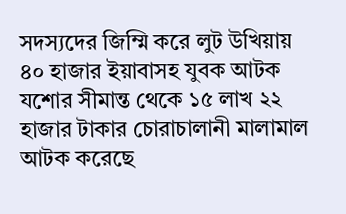সদস্যদের জিম্মি করে লুট উখিয়ায় ৪০ হাজার ইয়াবাসহ যুবক আটক যশোর সীমান্ত থেকে ১৫ লাখ ২২ হাজার টাকার চোরাচালানী মালামাল আটক করেছে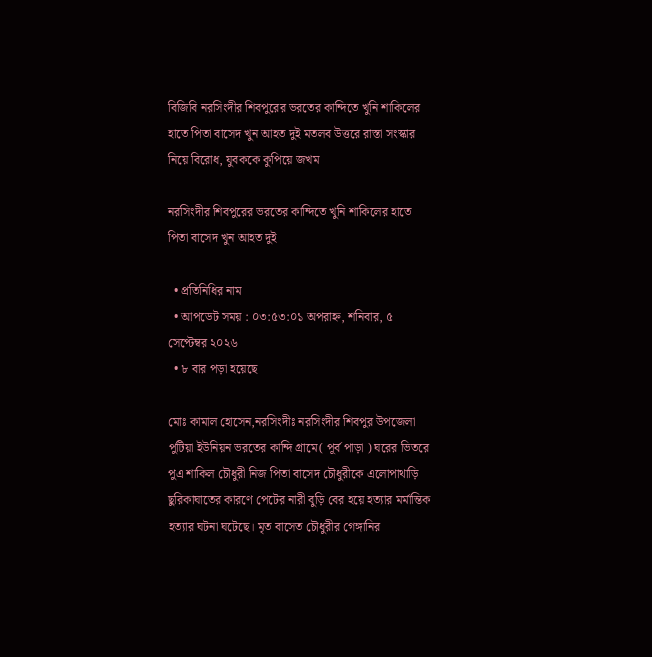বিজিবি নরসিংদীর শিবপুরের ভরতের কান্দিতে খুনি শাকিলের হাতে পিতা বাসেদ খুন আহত দুই মতলব উত্তরে রাস্তা সংস্কার নিয়ে বিরোধ, যুবককে কুপিয়ে জখম

নরসিংদীর শিবপুরের ভরতের কান্দিতে খুনি শাকিলের হাতে পিতা বাসেদ খুন আহত দুই

  • প্রতিনিধির নাম
  • আপডেট সময় : ০৩:৫৩:০১ অপরাহ্ন, শনিবার, ৫ সেপ্টেম্বর ২০২৬
  • ৮ বার পড়া হয়েছে

মোঃ কামাল হোসেন,নরসিংদীঃ নরসিংদীর শিবপুর উপজেলা পুটিয়া ইউনিয়ন ভরতের কান্দি গ্রামে( পূর্ব পাড়া ) ঘরের ভিতরে পুএ শাকিল চৌধুরী নিজ পিতা বাসেদ চৌধুরীকে এলোপাথাড়ি ছুরিকাঘাতের কারণে পেটের নারী বুড়ি বের হয়ে হত্যার মর্মান্তিক হত্যার ঘটনা ঘটেছে। মৃত বাসেত চৌধুরীর গেঙ্গানির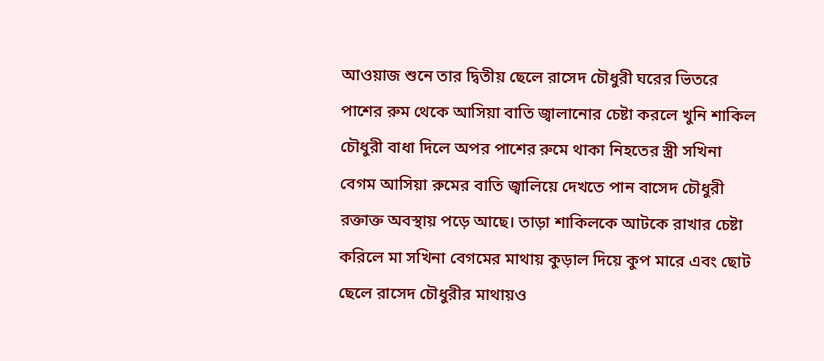আওয়াজ শুনে তার দ্বিতীয় ছেলে রাসেদ চৌধুরী ঘরের ভিতরে পাশের রুম থেকে আসিয়া বাতি জ্বালানোর চেষ্টা করলে খুনি শাকিল চৌধুরী বাধা দিলে অপর পাশের রুমে থাকা নিহতের স্ত্রী সখিনা বেগম আসিয়া রুমের বাতি জ্বালিয়ে দেখতে পান বাসেদ চৌধুরী রক্তাক্ত অবস্থায় পড়ে আছে। তাড়া শাকিলকে আটকে রাখার চেষ্টা করিলে মা সখিনা বেগমের মাথায় কুড়াল দিয়ে কুপ মারে এবং ছোট ছেলে রাসেদ চৌধুরীর মাথায়ও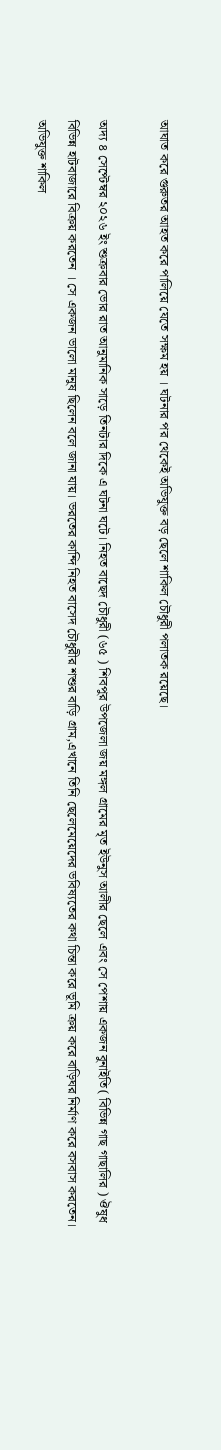আঘাত করে গুরুতর আহত করে পালিয়ে যেতে সক্ষম হয় । ঘটনার পর থেকেই অভিযুক্ত বড় ছেলে শাকিল চৌধুরী পলাতক রয়েছে।

অদ্য ৪ সেপ্টেম্বর ২০২৬ ইং শুক্রবার ভোর রাত আনুমানিক সাড়ে তিনটার দিকে এ ঘটনা ঘটে। নিহত বাছেদ চৌধুরী (৬৫ ) শিবপুর উপজেলা জয় মঙ্গল গ্রামের মৃত ইউনুস আলীর ছেলে এবং সে পেশায় একজন বুনাইতি( বিভিন্ন গাছ গাছালির ) ঔষুধ বিভিন্ন হাটবাজারে বিক্রয় করতেন । সে একজন ভালো মানুষ ছিলেন বলে জানা যায়। ভরতের কান্দি নিহত বাসেদ চৌধুরীর শশুর বাড়ি গ্রাম,এখানে তিনি ছেলেমেয়েদের ভবিষ্যতের কথা চিন্তা করে ভূমি ক্রয় করে বাড়িঘর নির্মাণ করে বসবাস করতেন। অভিযুক্ত শাকিল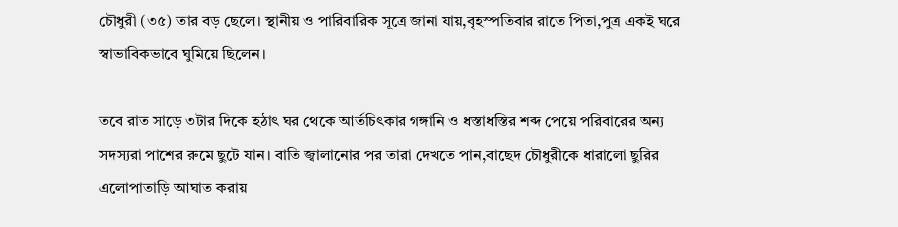চৌধুরী (৩৫) তার বড় ছেলে। স্থানীয় ও পারিবারিক সূত্রে জানা যায়,বৃহস্পতিবার রাতে পিতা,পুত্র একই ঘরে স্বাভাবিকভাবে ঘুমিয়ে ছিলেন।

তবে রাত সাড়ে ৩টার দিকে হঠাৎ ঘর থেকে আর্তচিৎকার গঙ্গানি ও ধস্তাধস্তির শব্দ পেয়ে পরিবারের অন্য সদস্যরা পাশের রুমে ছুটে যান। বাতি জ্বালানোর পর তারা দেখতে পান,বাছেদ চৌধুরীকে ধারালো ছুরির এলোপাতাড়ি আঘাত করায়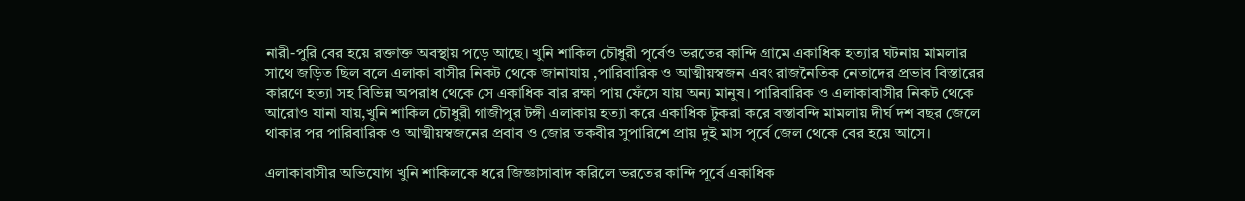নারী-পুরি বের হয়ে রক্তাক্ত অবস্থায় পড়ে আছে। খুনি শাকিল চৌধুরী পৃর্বেও ভরতের কান্দি গ্রামে একাধিক হত্যার ঘটনায় মামলার সাথে জড়িত ছিল বলে এলাকা বাসীর নিকট থেকে জানা‌যায় ,পারিবারিক ও আত্মীয়স্বজন এবং রাজনৈতিক নেতাদের প্রভাব বিস্তারের কারণে হত্যা সহ বিভিন্ন অপরাধ থেকে সে একাধিক বার রক্ষা পায় ফেঁসে যায় অন্য মানুষ। পারিবারিক ও এলাকাবাসীর নিকট থেকে আরোও যানা যায়,খুনি শাকিল চৌধুরী গাজীপুর টঙ্গী এলাকায় হত্যা করে একাধিক টুকরা করে বস্তাবন্দি মামলায় দীর্ঘ দশ বছর জেলে থাকার পর পারিবারিক ও আত্মীয়স্বজনের প্রবাব ও জোর তকবীর সুপারিশে প্রায় দুই মাস পৃর্বে জেল থেকে বের হয়ে আসে।

এলাকাবাসীর অভিযোগ খুনি শাকিলকে ধরে জিজ্ঞাসাবাদ করিলে ভরতের কান্দি পূর্বে একাধিক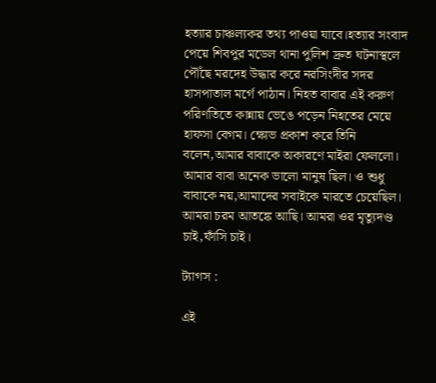হত্যার চাঞ্চল্যকর তথ্য পাওয়া যাবে।হত্যার সংবাদ পেয়ে শিবপুর মডেল থানা পুলিশ দ্রুত ঘটনাস্থলে পৌঁছে মরদেহ উদ্ধার করে নরসিংদীর সদর হাসপাতাল মর্গে পাঠান। নিহত বাবার এই করুণ পরিণতিতে কান্নায় ভেঙে পড়েন নিহতের মেয়ে হাফসা বেগম। ক্ষোভ প্রকাশ করে তিনি বলেন,আমার বাবাকে অকারণে মাইরা ফেললো। আমার বাবা অনেক ভালো মানুষ ছিল। ও শুধু বাবাকে নয়,আমাদের সবাইকে মারতে চেয়েছিল। আমরা চরম আতঙ্কে আছি। আমরা ওর মৃত্যুদণ্ড চাই,ফাঁসি চাই।

ট্যাগস :

এই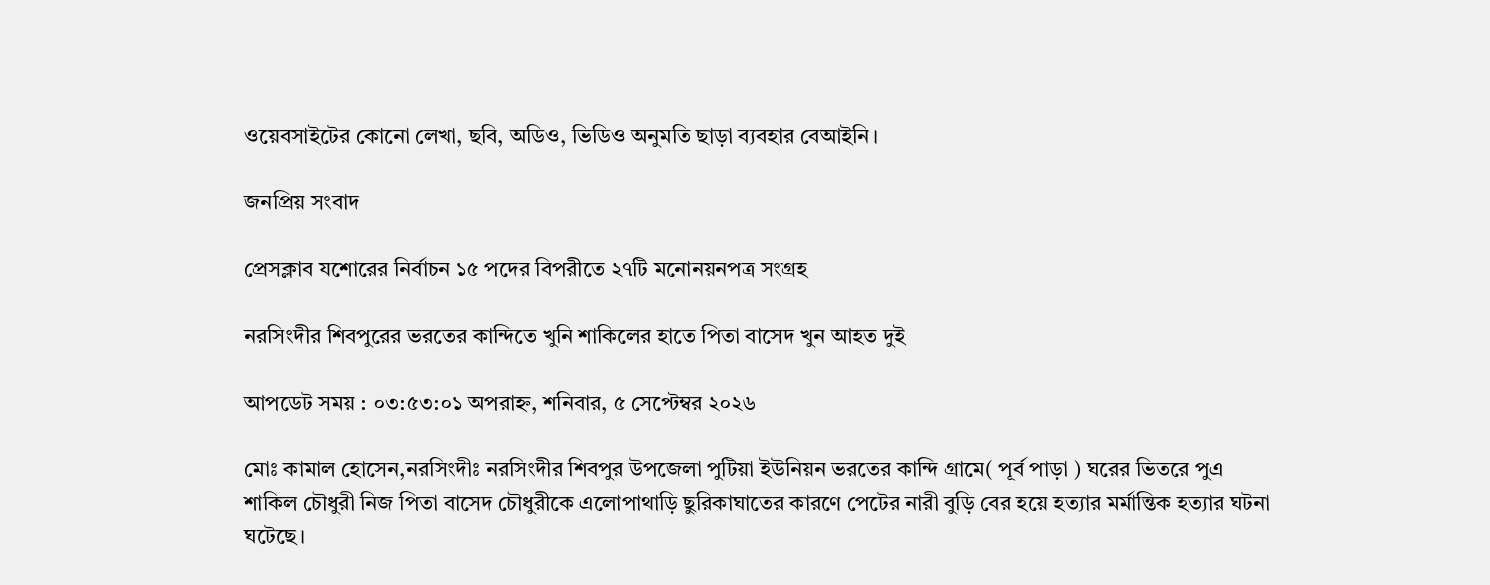ওয়েবসাইটের কোনো লেখা, ছবি, অডিও, ভিডিও অনুমতি ছাড়া ব্যবহার বেআইনি।

জনপ্রিয় সংবাদ

প্রেসক্লাব যশোরের নির্বাচন ১৫ পদের বিপরীতে ২৭টি মনোনয়নপত্র সংগ্রহ

নরসিংদীর শিবপুরের ভরতের কান্দিতে খুনি শাকিলের হাতে পিতা বাসেদ খুন আহত দুই

আপডেট সময় : ০৩:৫৩:০১ অপরাহ্ন, শনিবার, ৫ সেপ্টেম্বর ২০২৬

মোঃ কামাল হোসেন,নরসিংদীঃ নরসিংদীর শিবপুর উপজেলা পুটিয়া ইউনিয়ন ভরতের কান্দি গ্রামে( পূর্ব পাড়া ) ঘরের ভিতরে পুএ শাকিল চৌধুরী নিজ পিতা বাসেদ চৌধুরীকে এলোপাথাড়ি ছুরিকাঘাতের কারণে পেটের নারী বুড়ি বের হয়ে হত্যার মর্মান্তিক হত্যার ঘটনা ঘটেছে।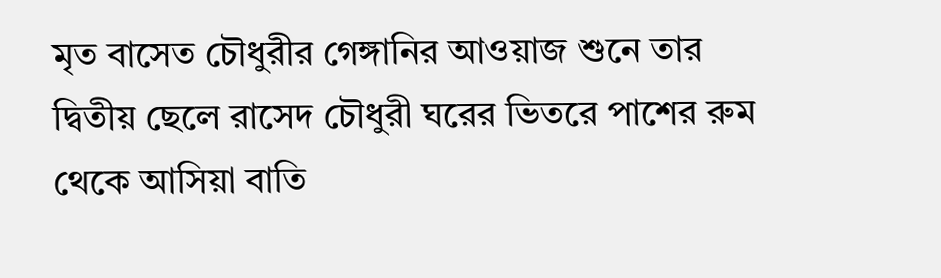মৃত বাসেত চৌধুরীর গেঙ্গানির আওয়াজ শুনে তার দ্বিতীয় ছেলে রাসেদ চৌধুরী ঘরের ভিতরে পাশের রুম থেকে আসিয়া বাতি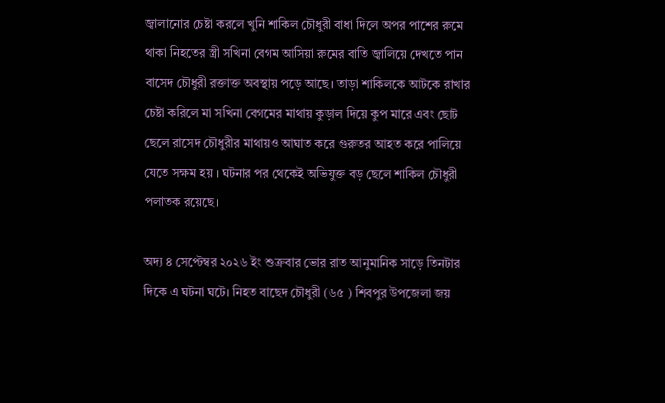জ্বালানোর চেষ্টা করলে খুনি শাকিল চৌধুরী বাধা দিলে অপর পাশের রুমে থাকা নিহতের স্ত্রী সখিনা বেগম আসিয়া রুমের বাতি জ্বালিয়ে দেখতে পান বাসেদ চৌধুরী রক্তাক্ত অবস্থায় পড়ে আছে। তাড়া শাকিলকে আটকে রাখার চেষ্টা করিলে মা সখিনা বেগমের মাথায় কুড়াল দিয়ে কুপ মারে এবং ছোট ছেলে রাসেদ চৌধুরীর মাথায়ও আঘাত করে গুরুতর আহত করে পালিয়ে যেতে সক্ষম হয় । ঘটনার পর থেকেই অভিযুক্ত বড় ছেলে শাকিল চৌধুরী পলাতক রয়েছে।

অদ্য ৪ সেপ্টেম্বর ২০২৬ ইং শুক্রবার ভোর রাত আনুমানিক সাড়ে তিনটার দিকে এ ঘটনা ঘটে। নিহত বাছেদ চৌধুরী (৬৫ ) শিবপুর উপজেলা জয়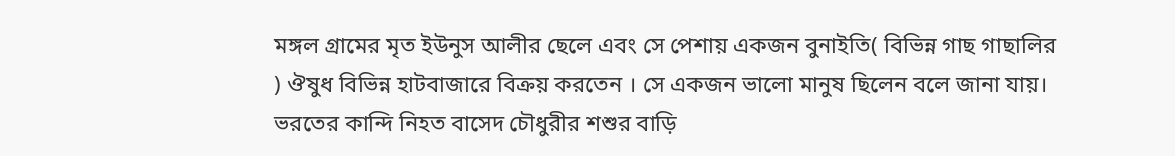মঙ্গল গ্রামের মৃত ইউনুস আলীর ছেলে এবং সে পেশায় একজন বুনাইতি( বিভিন্ন গাছ গাছালির ) ঔষুধ বিভিন্ন হাটবাজারে বিক্রয় করতেন । সে একজন ভালো মানুষ ছিলেন বলে জানা যায়। ভরতের কান্দি নিহত বাসেদ চৌধুরীর শশুর বাড়ি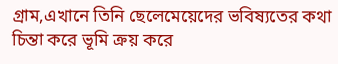গ্রাম,এখানে তিনি ছেলেমেয়েদের ভবিষ্যতের কথা চিন্তা করে ভূমি ক্রয় করে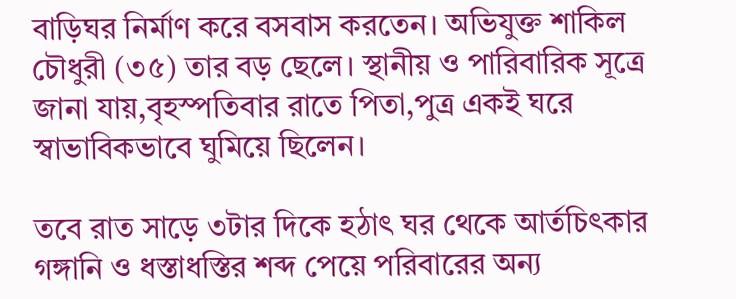বাড়িঘর নির্মাণ করে বসবাস করতেন। অভিযুক্ত শাকিল চৌধুরী (৩৫) তার বড় ছেলে। স্থানীয় ও পারিবারিক সূত্রে জানা যায়,বৃহস্পতিবার রাতে পিতা,পুত্র একই ঘরে স্বাভাবিকভাবে ঘুমিয়ে ছিলেন।

তবে রাত সাড়ে ৩টার দিকে হঠাৎ ঘর থেকে আর্তচিৎকার গঙ্গানি ও ধস্তাধস্তির শব্দ পেয়ে পরিবারের অন্য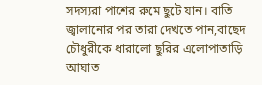সদস্যরা পাশের রুমে ছুটে যান। বাতি জ্বালানোর পর তারা দেখতে পান,বাছেদ চৌধুরীকে ধারালো ছুরির এলোপাতাড়ি আঘাত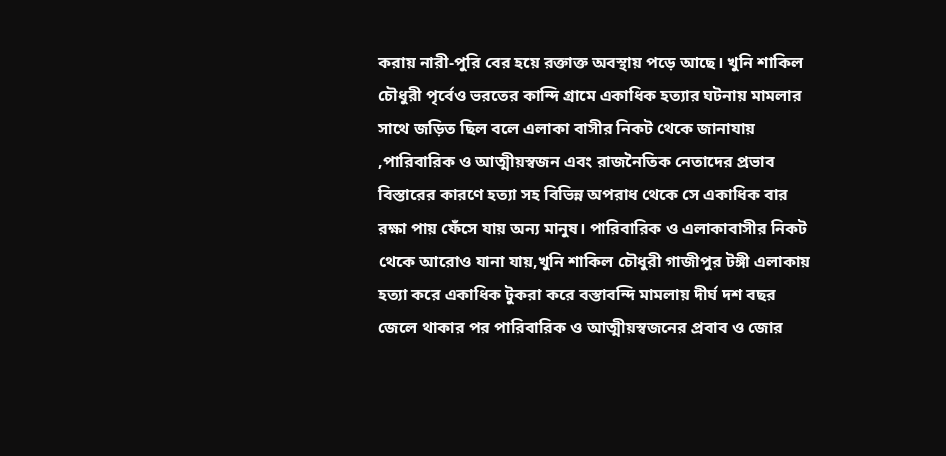করায় নারী-পুরি বের হয়ে রক্তাক্ত অবস্থায় পড়ে আছে। খুনি শাকিল চৌধুরী পৃর্বেও ভরতের কান্দি গ্রামে একাধিক হত্যার ঘটনায় মামলার সাথে জড়িত ছিল বলে এলাকা বাসীর নিকট থেকে জানা‌যায় ,পারিবারিক ও আত্মীয়স্বজন এবং রাজনৈতিক নেতাদের প্রভাব বিস্তারের কারণে হত্যা সহ বিভিন্ন অপরাধ থেকে সে একাধিক বার রক্ষা পায় ফেঁসে যায় অন্য মানুষ। পারিবারিক ও এলাকাবাসীর নিকট থেকে আরোও যানা যায়,খুনি শাকিল চৌধুরী গাজীপুর টঙ্গী এলাকায় হত্যা করে একাধিক টুকরা করে বস্তাবন্দি মামলায় দীর্ঘ দশ বছর জেলে থাকার পর পারিবারিক ও আত্মীয়স্বজনের প্রবাব ও জোর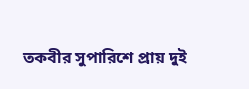তকবীর সুপারিশে প্রায় দুই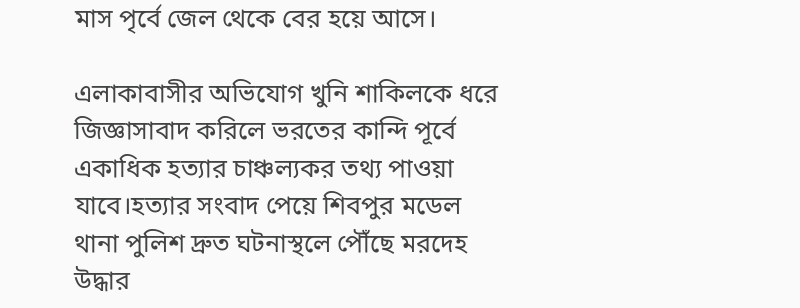মাস পৃর্বে জেল থেকে বের হয়ে আসে।

এলাকাবাসীর অভিযোগ খুনি শাকিলকে ধরে জিজ্ঞাসাবাদ করিলে ভরতের কান্দি পূর্বে একাধিক হত্যার চাঞ্চল্যকর তথ্য পাওয়া যাবে।হত্যার সংবাদ পেয়ে শিবপুর মডেল থানা পুলিশ দ্রুত ঘটনাস্থলে পৌঁছে মরদেহ উদ্ধার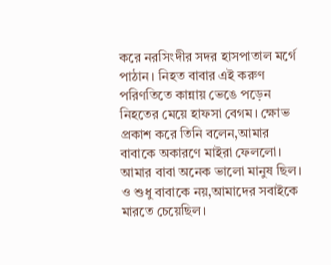করে নরসিংদীর সদর হাসপাতাল মর্গে পাঠান। নিহত বাবার এই করুণ পরিণতিতে কান্নায় ভেঙে পড়েন নিহতের মেয়ে হাফসা বেগম। ক্ষোভ প্রকাশ করে তিনি বলেন,আমার বাবাকে অকারণে মাইরা ফেললো। আমার বাবা অনেক ভালো মানুষ ছিল। ও শুধু বাবাকে নয়,আমাদের সবাইকে মারতে চেয়েছিল।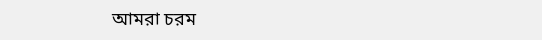আমরা চরম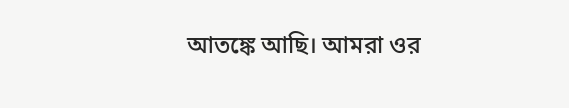আতঙ্কে আছি। আমরা ওর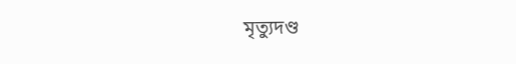মৃত্যুদণ্ড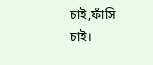চাই,ফাঁসি চাই।